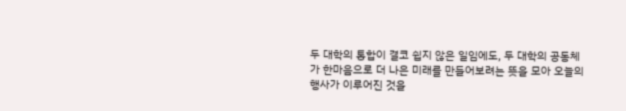두 대학의 통합이 결코 쉽지 않은 일임에도, 두 대학의 공동체가 한마음으로 더 나은 미래를 만들어보려는 뜻을 모아 오늘의 행사가 이루어진 것을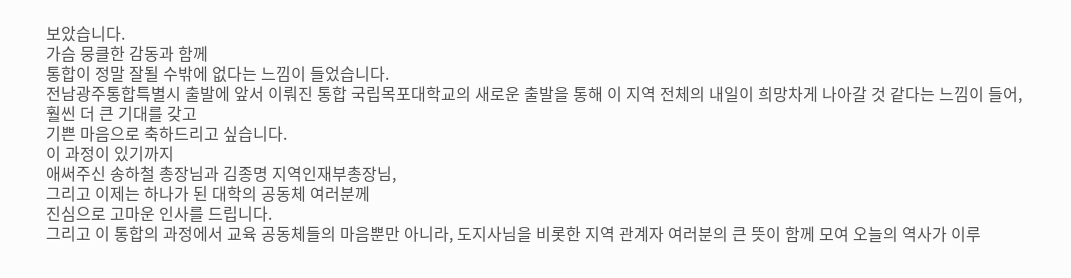보았습니다.
가슴 뭉클한 감동과 함께
통합이 정말 잘될 수밖에 없다는 느낌이 들었습니다.
전남광주통합특별시 출발에 앞서 이뤄진 통합 국립목포대학교의 새로운 출발을 통해 이 지역 전체의 내일이 희망차게 나아갈 것 같다는 느낌이 들어,
훨씬 더 큰 기대를 갖고
기쁜 마음으로 축하드리고 싶습니다.
이 과정이 있기까지
애써주신 송하철 총장님과 김종명 지역인재부총장님,
그리고 이제는 하나가 된 대학의 공동체 여러분께
진심으로 고마운 인사를 드립니다.
그리고 이 통합의 과정에서 교육 공동체들의 마음뿐만 아니라, 도지사님을 비롯한 지역 관계자 여러분의 큰 뜻이 함께 모여 오늘의 역사가 이루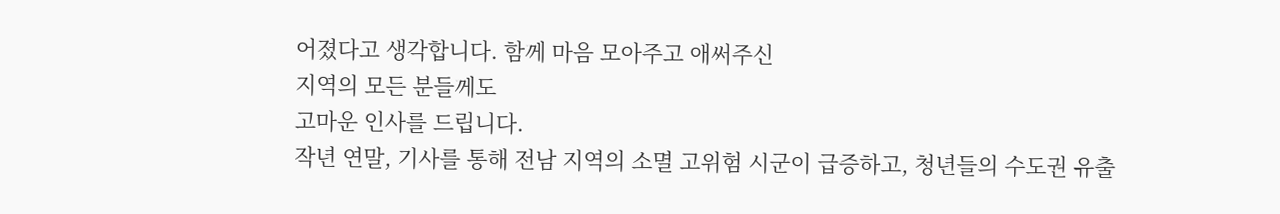어졌다고 생각합니다. 함께 마음 모아주고 애써주신
지역의 모든 분들께도
고마운 인사를 드립니다.
작년 연말, 기사를 통해 전남 지역의 소멸 고위험 시군이 급증하고, 청년들의 수도권 유출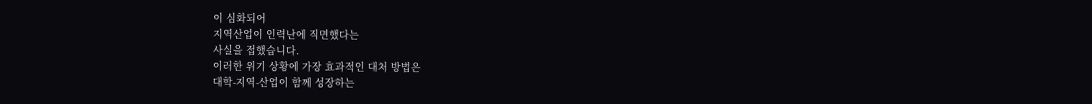이 심화되어
지역산업이 인력난에 직면했다는
사실을 접했습니다.
이러한 위기 상황에 가장 효과적인 대처 방법은
대학-지역-산업이 함께 성장하는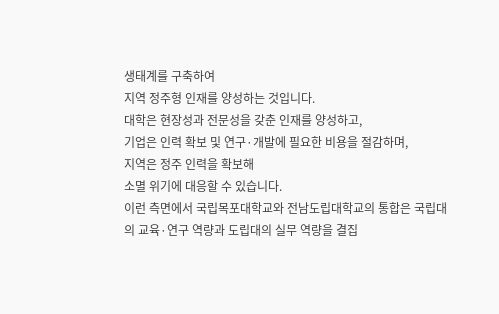생태계를 구축하여
지역 정주형 인재를 양성하는 것입니다.
대학은 현장성과 전문성을 갖춘 인재를 양성하고,
기업은 인력 확보 및 연구·개발에 필요한 비용을 절감하며,
지역은 정주 인력을 확보해
소멸 위기에 대응할 수 있습니다.
이런 측면에서 국립목포대학교와 전남도립대학교의 통합은 국립대의 교육·연구 역량과 도립대의 실무 역량을 결집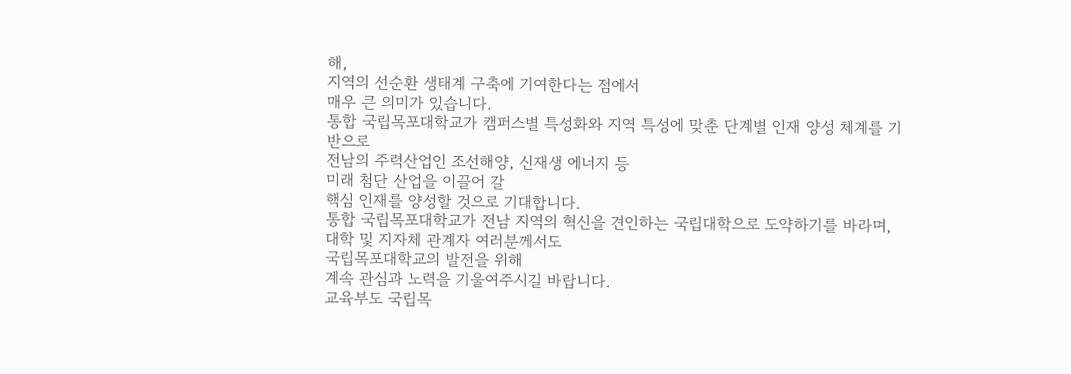해,
지역의 선순환 생태계 구축에 기여한다는 점에서
매우 큰 의미가 있습니다.
통합 국립목포대학교가 캠퍼스별 특성화와 지역 특성에 맞춘 단계별 인재 양성 체계를 기반으로
전남의 주력산업인 조선해양, 신재생 에너지 등
미래 첨단 산업을 이끌어 갈
핵심 인재를 양성할 것으로 기대합니다.
통합 국립목포대학교가 전남 지역의 혁신을 견인하는 국립대학으로 도약하기를 바라며, 대학 및 지자체 관계자 여러분께서도
국립목포대학교의 발전을 위해
계속 관심과 노력을 기울여주시길 바랍니다.
교육부도 국립목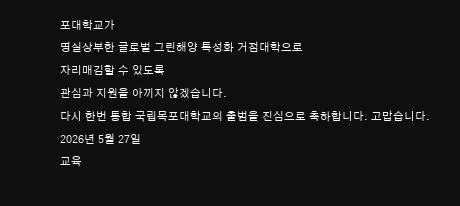포대학교가
명실상부한 글로벌 그린해양 특성화 거점대학으로
자리매김할 수 있도록
관심과 지원을 아끼지 않겠습니다.
다시 한번 통합 국립목포대학교의 출범을 진심으로 축하합니다. 고맙습니다.
2026년 5월 27일
교육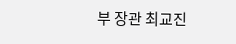부 장관 최교진